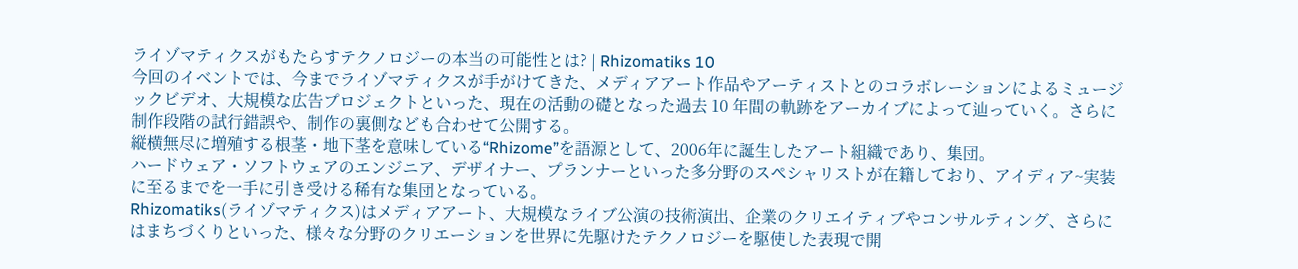ライゾマティクスがもたらすテクノロジーの本当の可能性とは? | Rhizomatiks 10
今回のイベントでは、今までライゾマティクスが手がけてきた、メディアアート作品やアーティストとのコラボレーションによるミュージックビデオ、大規模な広告プロジェクトといった、現在の活動の礎となった過去 10 年間の軌跡をアーカイブによって辿っていく。さらに制作段階の試行錯誤や、制作の裏側なども合わせて公開する。
縦横無尽に増殖する根茎・地下茎を意味している“Rhizome”を語源として、2006年に誕生したアート組織であり、集団。
ハードウェア・ソフトウェアのエンジニア、デザイナー、プランナーといった多分野のスペシャリストが在籍しており、アイディア~実装に至るまでを一手に引き受ける稀有な集団となっている。
Rhizomatiks(ライゾマティクス)はメディアアート、大規模なライブ公演の技術演出、企業のクリエイティブやコンサルティング、さらにはまちづくりといった、様々な分野のクリエーションを世界に先駆けたテクノロジーを駆使した表現で開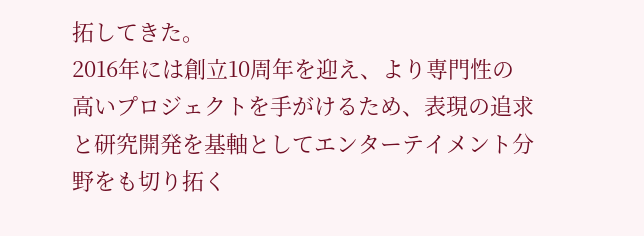拓してきた。
2016年には創立10周年を迎え、より専門性の高いプロジェクトを手がけるため、表現の追求と研究開発を基軸としてエンターテイメント分野をも切り拓く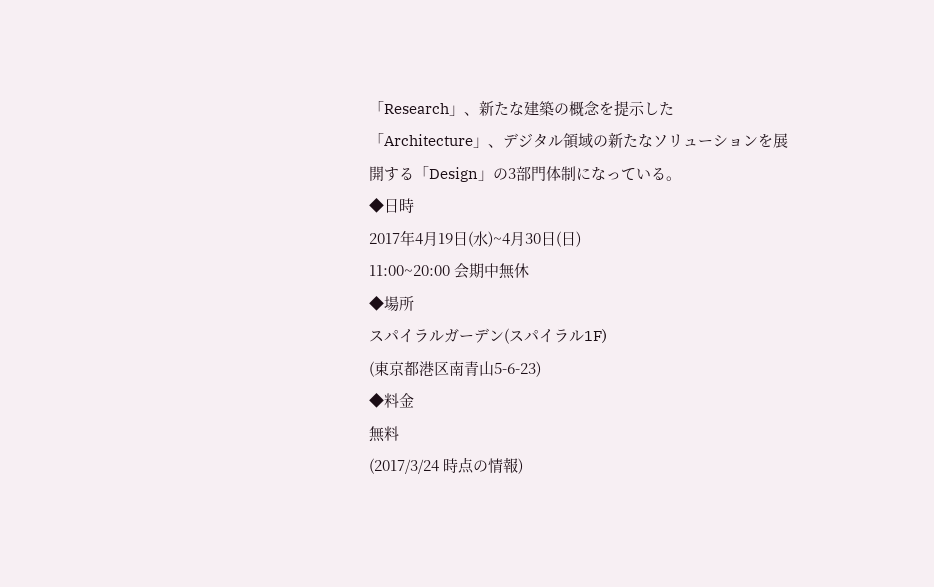「Research」、新たな建築の概念を提示した「Architecture」、デジタル領域の新たなソリューションを展開する「Design」の3部門体制になっている。
◆日時
2017年4月19日(水)~4月30日(日)
11:00~20:00 会期中無休
◆場所
スパイラルガーデン(スパイラル1F)
(東京都港区南青山5-6-23)
◆料金
無料
(2017/3/24 時点の情報)